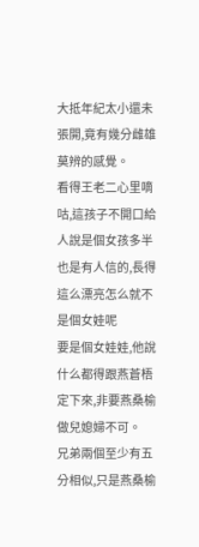大抵年紀太小還未張開,竟有幾分雌雄莫辨的感覺。
看得王老二心里嘀咕,這孩子不開口給人說是個女孩多半也是有人信的,長得這么漂亮怎么就不是個女娃呢
要是個女娃娃,他說什么都得跟燕蒼梧定下來,非要燕桑榆做兒媳婦不可。
兄弟兩個至少有五分相似,只是燕桑榆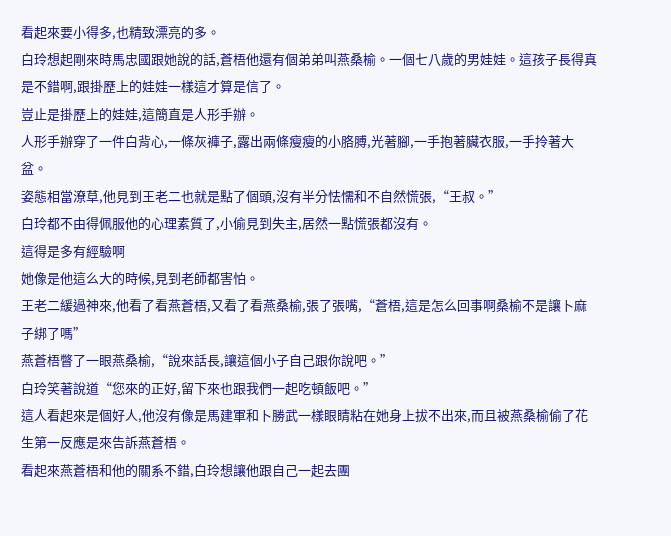看起來要小得多,也精致漂亮的多。
白玲想起剛來時馬忠國跟她說的話,蒼梧他還有個弟弟叫燕桑榆。一個七八歲的男娃娃。這孩子長得真是不錯啊,跟掛歷上的娃娃一樣這才算是信了。
豈止是掛歷上的娃娃,這簡直是人形手辦。
人形手辦穿了一件白背心,一條灰褲子,露出兩條瘦瘦的小胳膊,光著腳,一手抱著臟衣服,一手拎著大盆。
姿態相當潦草,他見到王老二也就是點了個頭,沒有半分怯懦和不自然慌張,“王叔。”
白玲都不由得佩服他的心理素質了,小偷見到失主,居然一點慌張都沒有。
這得是多有經驗啊
她像是他這么大的時候,見到老師都害怕。
王老二緩過神來,他看了看燕蒼梧,又看了看燕桑榆,張了張嘴,“蒼梧,這是怎么回事啊桑榆不是讓卜麻子綁了嗎”
燕蒼梧瞥了一眼燕桑榆,“說來話長,讓這個小子自己跟你說吧。”
白玲笑著說道“您來的正好,留下來也跟我們一起吃頓飯吧。”
這人看起來是個好人,他沒有像是馬建軍和卜勝武一樣眼睛粘在她身上拔不出來,而且被燕桑榆偷了花生第一反應是來告訴燕蒼梧。
看起來燕蒼梧和他的關系不錯,白玲想讓他跟自己一起去團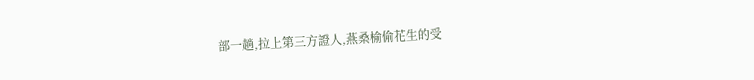部一趟,拉上第三方證人,燕桑榆偷花生的受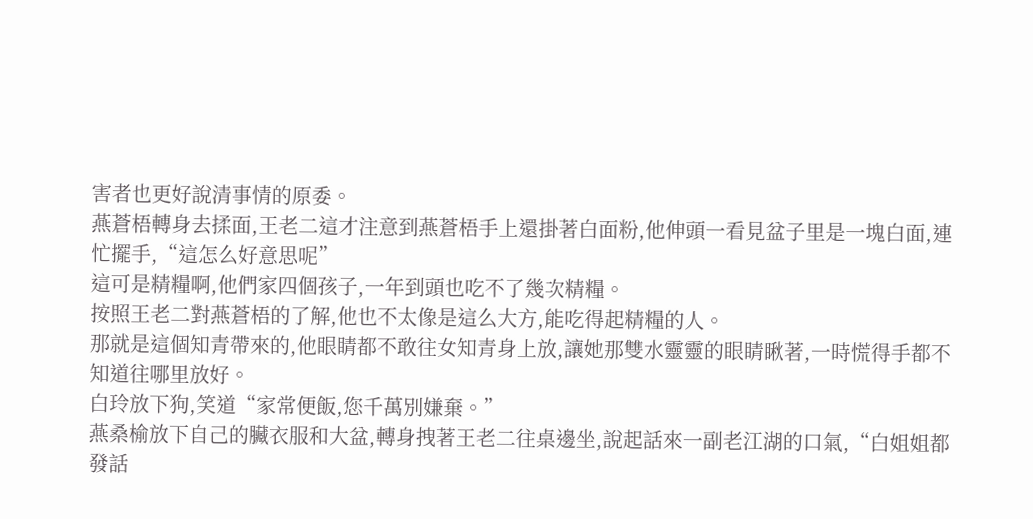害者也更好說清事情的原委。
燕蒼梧轉身去揉面,王老二這才注意到燕蒼梧手上還掛著白面粉,他伸頭一看見盆子里是一塊白面,連忙擺手,“這怎么好意思呢”
這可是精糧啊,他們家四個孩子,一年到頭也吃不了幾次精糧。
按照王老二對燕蒼梧的了解,他也不太像是這么大方,能吃得起精糧的人。
那就是這個知青帶來的,他眼睛都不敢往女知青身上放,讓她那雙水靈靈的眼睛瞅著,一時慌得手都不知道往哪里放好。
白玲放下狗,笑道“家常便飯,您千萬別嫌棄。”
燕桑榆放下自己的臟衣服和大盆,轉身拽著王老二往桌邊坐,說起話來一副老江湖的口氣,“白姐姐都發話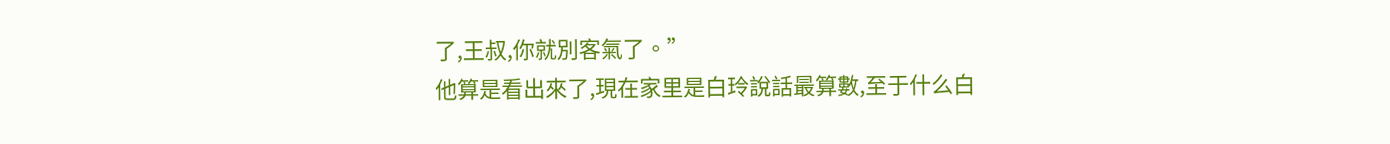了,王叔,你就別客氣了。”
他算是看出來了,現在家里是白玲說話最算數,至于什么白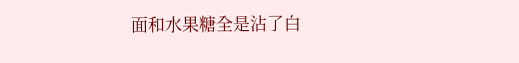面和水果糖全是沾了白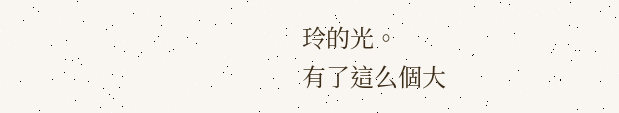玲的光。
有了這么個大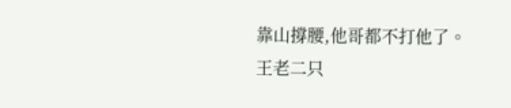靠山撐腰,他哥都不打他了。
王老二只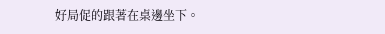好局促的跟著在桌邊坐下。